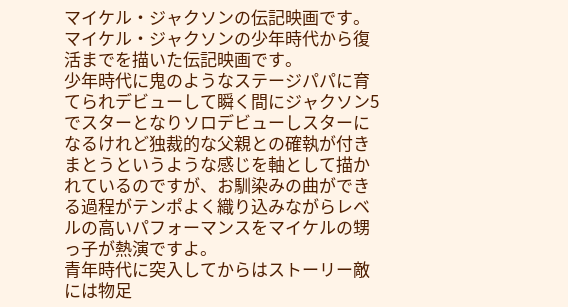マイケル・ジャクソンの伝記映画です。
マイケル・ジャクソンの少年時代から復活までを描いた伝記映画です。
少年時代に鬼のようなステージパパに育てられデビューして瞬く間にジャクソン5でスターとなりソロデビューしスターになるけれど独裁的な父親との確執が付きまとうというような感じを軸として描かれているのですが、お馴染みの曲ができる過程がテンポよく織り込みながらレベルの高いパフォーマンスをマイケルの甥っ子が熱演ですよ。
青年時代に突入してからはストーリー敵には物足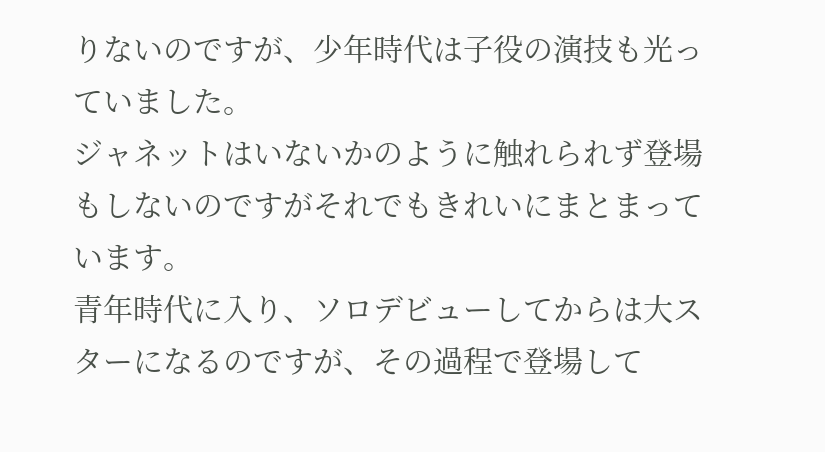りないのですが、少年時代は子役の演技も光っていました。
ジャネットはいないかのように触れられず登場もしないのですがそれでもきれいにまとまっています。
青年時代に入り、ソロデビューしてからは大スターになるのですが、その過程で登場して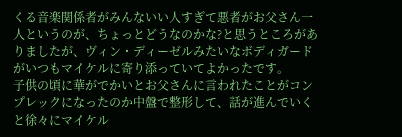くる音楽関係者がみんないい人すぎて悪者がお父さん一人というのが、ちょっとどうなのかな?と思うところがありましたが、ヴィン・ディーゼルみたいなボディガードがいつもマイケルに寄り添っていてよかったです。
子供の頃に華がでかいとお父さんに言われたことがコンプレックになったのか中盤で整形して、話が進んでいくと徐々にマイケル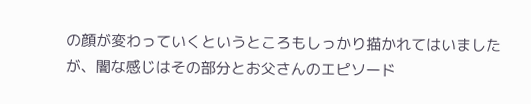の顔が変わっていくというところもしっかり描かれてはいましたが、闇な感じはその部分とお父さんのエピソード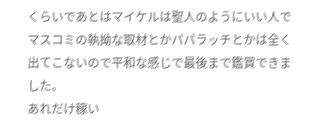くらいであとはマイケルは聖人のようにいい人でマスコミの執拗な取材とかパパラッチとかは全く出てこないので平和な感じで最後まで鑑賞できました。
あれだけ稼い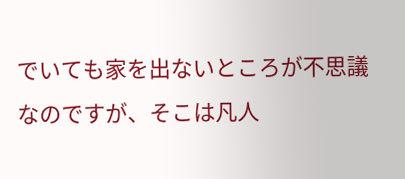でいても家を出ないところが不思議なのですが、そこは凡人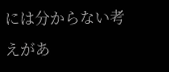には分からない考えがあ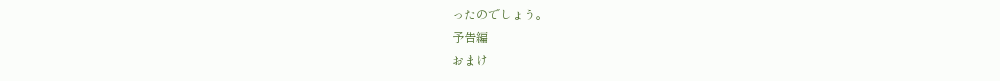ったのでしょう。
予告編
おまけ